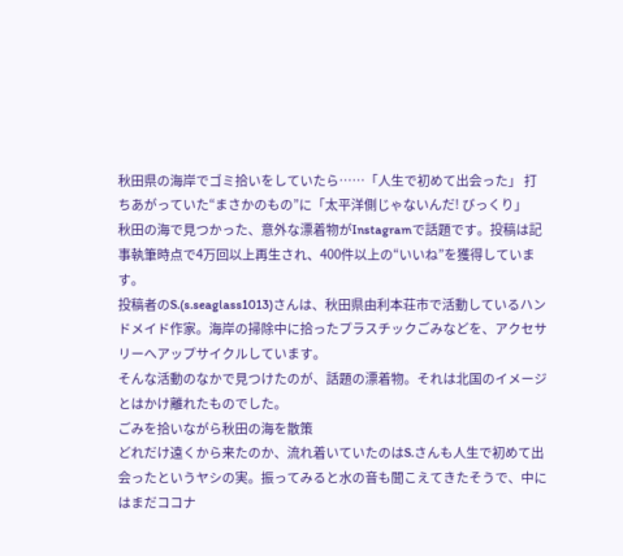秋田県の海岸でゴミ拾いをしていたら……「人生で初めて出会った」 打ちあがっていた“まさかのもの”に「太平洋側じゃないんだ! びっくり」
秋田の海で見つかった、意外な漂着物がInstagramで話題です。投稿は記事執筆時点で4万回以上再生され、400件以上の“いいね”を獲得しています。
投稿者のS.(s.seaglass1013)さんは、秋田県由利本荘市で活動しているハンドメイド作家。海岸の掃除中に拾ったプラスチックごみなどを、アクセサリーへアップサイクルしています。
そんな活動のなかで見つけたのが、話題の漂着物。それは北国のイメージとはかけ離れたものでした。
ごみを拾いながら秋田の海を散策
どれだけ遠くから来たのか、流れ着いていたのはS.さんも人生で初めて出会ったというヤシの実。振ってみると水の音も聞こえてきたそうで、中にはまだココナ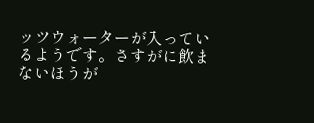ッツウォーターが入っているようです。さすがに飲まないほうが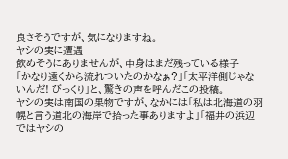良さそうですが、気になりますね。
ヤシの実に遭遇
飲めそうにありませんが、中身はまだ残っている様子
「かなり遠くから流れついたのかなぁ?」「太平洋側じゃないんだ! びっくり」と、驚きの声を呼んだこの投稿。
ヤシの実は南国の果物ですが、なかには「私は北海道の羽幌と言う道北の海岸で拾った事ありますよ」「福井の浜辺ではヤシの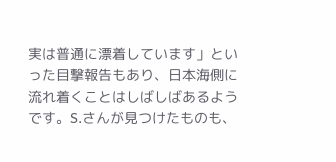実は普通に漂着しています」といった目撃報告もあり、日本海側に流れ着くことはしばしばあるようです。S.さんが見つけたものも、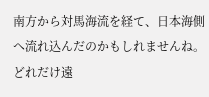南方から対馬海流を経て、日本海側へ流れ込んだのかもしれませんね。
どれだけ遠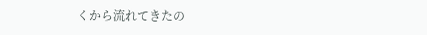くから流れてきたの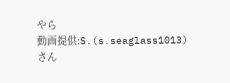やら
動画提供:S.(s.seaglass1013)さん